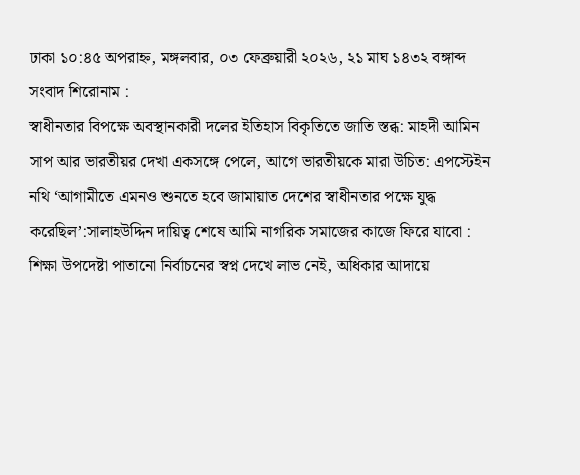ঢাকা ১০:৪৫ অপরাহ্ন, মঙ্গলবার, ০৩ ফেব্রুয়ারী ২০২৬, ২১ মাঘ ১৪৩২ বঙ্গাব্দ
সংবাদ শিরোনাম :
স্বাধীনতার বিপক্ষে অবস্থানকারী দলের ইতিহাস বিকৃতিতে জাতি স্তব্ধ: মাহদী আমিন সাপ আর ভারতীয়র দেখা একসঙ্গে পেলে, আগে ভারতীয়কে মারা উচিত: এপস্টেইন নথি ‘আগামীতে এমনও শুনতে হবে জামায়াত দেশের স্বাধীনতার পক্ষে যুদ্ধ করেছিল’:সালাহউদ্দিন দায়িত্ব শেষে আমি নাগরিক সমাজের কাজে ফিরে যাবো : শিক্ষা উপদেষ্টা পাতানো নির্বাচনের স্বপ্ন দেখে লাভ নেই, অধিকার আদায়ে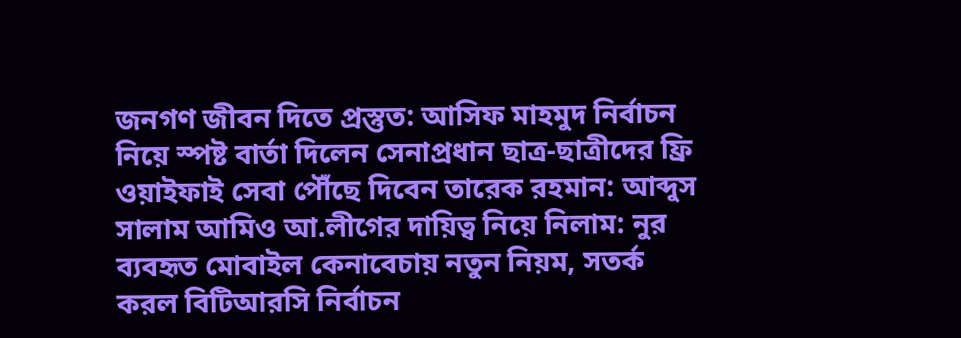জনগণ জীবন দিতে প্রস্তুত: আসিফ মাহমুদ নির্বাচন নিয়ে স্পষ্ট বার্তা দিলেন সেনাপ্রধান ছাত্র-ছাত্রীদের ফ্রি ওয়াইফাই সেবা পৌঁছে দিবেন তারেক রহমান: আব্দুস সালাম আমিও আ.লীগের দায়িত্ব নিয়ে নিলাম: নুর ব্যবহৃত মোবাইল কেনাবেচায় নতুন নিয়ম, সতর্ক করল বিটিআরসি নির্বাচন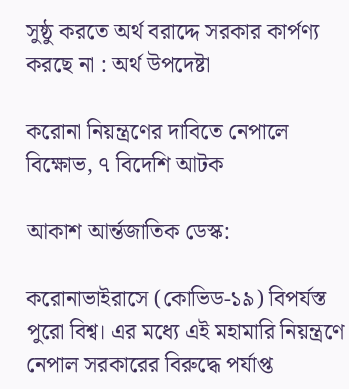সুষ্ঠু করতে অর্থ বরাদ্দে সরকার কার্পণ্য করছে না : অর্থ উপদেষ্টা

করোনা নিয়ন্ত্রণের দাবিতে নেপালে বিক্ষোভ, ৭ বিদেশি আটক

আকাশ আর্ন্তজাতিক ডেস্ক:

করোনাভাইরাসে (কোভিড-১৯) বিপর্যস্ত পুরো বিশ্ব। এর মধ্যে এই মহামারি নিয়ন্ত্রণে নেপাল সরকারের বিরুদ্ধে পর্যাপ্ত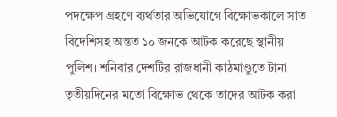পদক্ষেপ গ্রহণে ব্যর্থতার অভিযোগে বিক্ষোভকালে সাত বিদেশিসহ অন্তত ১০ জনকে আটক করেছে স্থানীয় পুলিশ। শনিবার দেশটির রাজধানী কাঠমাণ্ডুতে টানা তৃতীয়দিনের মতো বিক্ষোভ থেকে তাদের আটক করা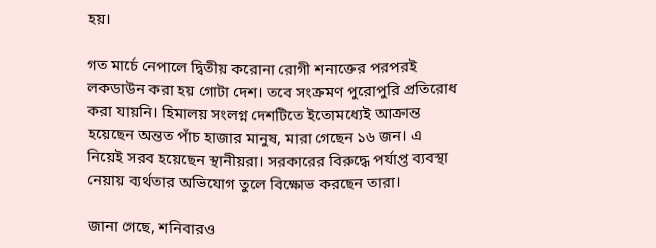হয়।

গত মার্চে নেপালে দ্বিতীয় করোনা রোগী শনাক্তের পরপরই লকডাউন করা হয় গোটা দেশ। তবে সংক্রমণ পুরোপুরি প্রতিরোধ করা যায়নি। হিমালয় সংলগ্ন দেশটিতে ইতোমধ্যেই আক্রান্ত হয়েছেন অন্তত পাঁচ হাজার মানুষ, মারা গেছেন ১৬ জন। এ নিয়েই সরব হয়েছেন স্থানীয়রা। সরকারের বিরুদ্ধে পর্যাপ্ত ব্যবস্থা নেয়ায় ব্যর্থতার অভিযোগ তুলে বিক্ষোভ করছেন তারা।

জানা গেছে, শনিবারও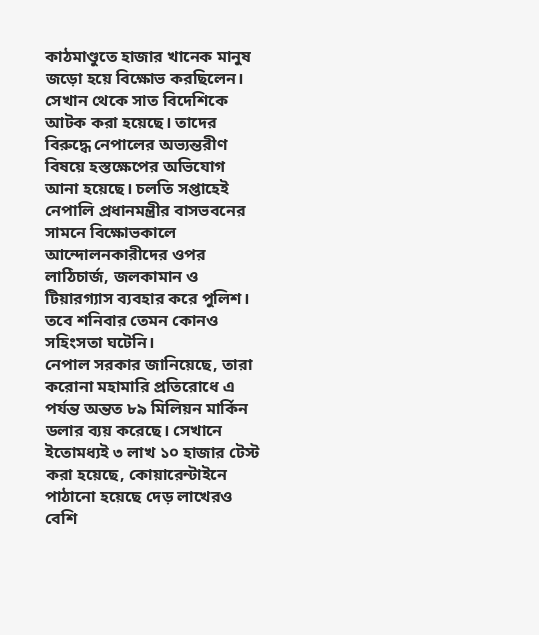কাঠমাণ্ডুতে হাজার খানেক মানুষ জড়ো হয়ে বিক্ষোভ করছিলেন। সেখান থেকে সাত বিদেশিকে আটক করা হয়েছে। তাদের বিরুদ্ধে নেপালের অভ্যন্তরীণ বিষয়ে হস্তক্ষেপের অভিযোগ আনা হয়েছে। চলতি সপ্তাহেই নেপালি প্রধানমন্ত্রীর বাসভবনের সামনে বিক্ষোভকালে আন্দোলনকারীদের ওপর লাঠিচার্জ, জলকামান ও টিয়ারগ্যাস ব্যবহার করে পুলিশ। তবে শনিবার তেমন কোনও সহিংসতা ঘটেনি।
নেপাল সরকার জানিয়েছে, তারা করোনা মহামারি প্রতিরোধে এ পর্যন্ত অন্তত ৮৯ মিলিয়ন মার্কিন ডলার ব্যয় করেছে। সেখানে ইতোমধ্যই ৩ লাখ ১০ হাজার টেস্ট করা হয়েছে, কোয়ারেন্টাইনে পাঠানো হয়েছে দেড় লাখেরও বেশি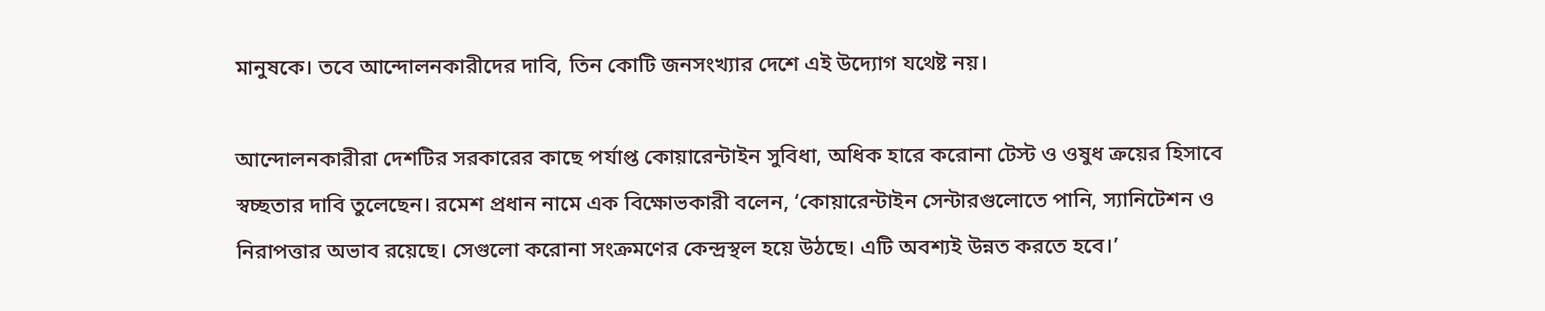মানুষকে। তবে আন্দোলনকারীদের দাবি, তিন কোটি জনসংখ্যার দেশে এই উদ্যোগ যথেষ্ট নয়।

আন্দোলনকারীরা দেশটির সরকারের কাছে পর্যাপ্ত কোয়ারেন্টাইন সুবিধা, অধিক হারে করোনা টেস্ট ও ওষুধ ক্রয়ের হিসাবে স্বচ্ছতার দাবি তুলেছেন। রমেশ প্রধান নামে এক বিক্ষোভকারী বলেন, ‘কোয়ারেন্টাইন সেন্টারগুলোতে পানি, স্যানিটেশন ও নিরাপত্তার অভাব রয়েছে। সেগুলো করোনা সংক্রমণের কেন্দ্রস্থল হয়ে উঠছে। এটি অবশ্যই উন্নত করতে হবে।’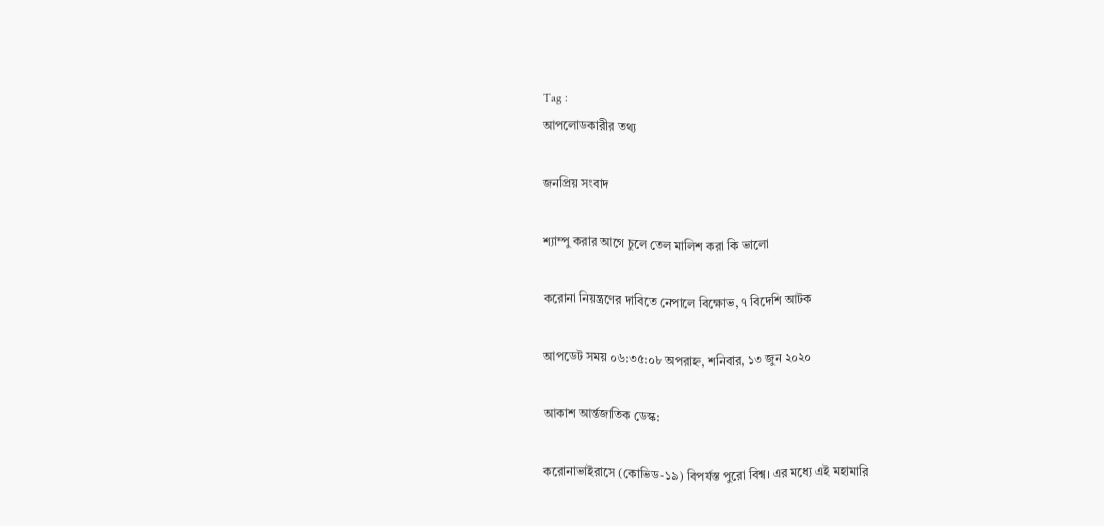Tag :
আপলোডকারীর তথ্য

জনপ্রিয় সংবাদ

শ্যাম্পু করার আগে চুলে তেল মালিশ করা কি ভালো

করোনা নিয়ন্ত্রণের দাবিতে নেপালে বিক্ষোভ, ৭ বিদেশি আটক

আপডেট সময় ০৬:৩৫:০৮ অপরাহ্ন, শনিবার, ১৩ জুন ২০২০

আকাশ আর্ন্তজাতিক ডেস্ক:

করোনাভাইরাসে (কোভিড-১৯) বিপর্যস্ত পুরো বিশ্ব। এর মধ্যে এই মহামারি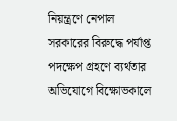নিয়ন্ত্রণে নেপাল সরকারের বিরুদ্ধে পর্যাপ্ত পদক্ষেপ গ্রহণে ব্যর্থতার অভিযোগে বিক্ষোভকালে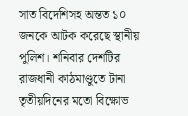সাত বিদেশিসহ অন্তত ১০ জনকে আটক করেছে স্থানীয় পুলিশ। শনিবার দেশটির রাজধানী কাঠমাণ্ডুতে টানা তৃতীয়দিনের মতো বিক্ষোভ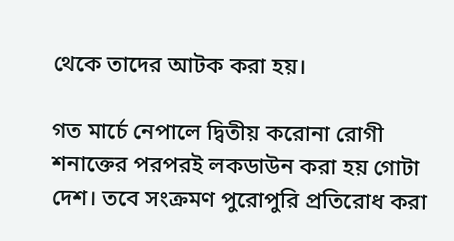থেকে তাদের আটক করা হয়।

গত মার্চে নেপালে দ্বিতীয় করোনা রোগী শনাক্তের পরপরই লকডাউন করা হয় গোটা দেশ। তবে সংক্রমণ পুরোপুরি প্রতিরোধ করা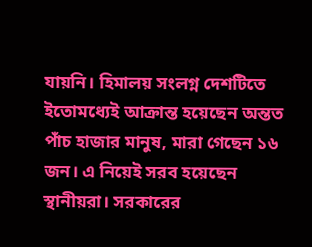যায়নি। হিমালয় সংলগ্ন দেশটিতে ইতোমধ্যেই আক্রান্ত হয়েছেন অন্তত পাঁচ হাজার মানুষ, মারা গেছেন ১৬ জন। এ নিয়েই সরব হয়েছেন স্থানীয়রা। সরকারের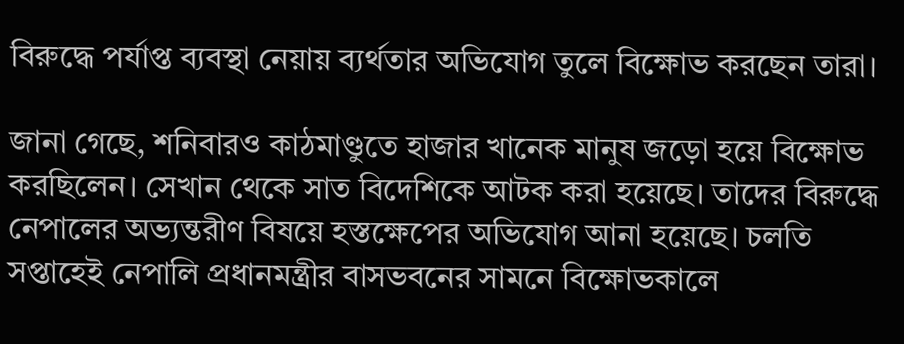বিরুদ্ধে পর্যাপ্ত ব্যবস্থা নেয়ায় ব্যর্থতার অভিযোগ তুলে বিক্ষোভ করছেন তারা।

জানা গেছে, শনিবারও কাঠমাণ্ডুতে হাজার খানেক মানুষ জড়ো হয়ে বিক্ষোভ করছিলেন। সেখান থেকে সাত বিদেশিকে আটক করা হয়েছে। তাদের বিরুদ্ধে নেপালের অভ্যন্তরীণ বিষয়ে হস্তক্ষেপের অভিযোগ আনা হয়েছে। চলতি সপ্তাহেই নেপালি প্রধানমন্ত্রীর বাসভবনের সামনে বিক্ষোভকালে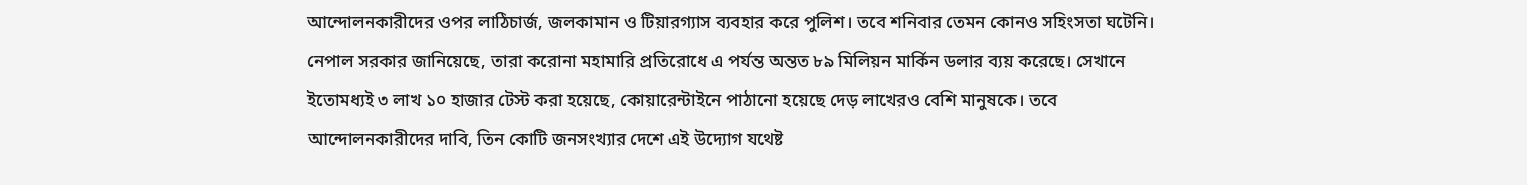আন্দোলনকারীদের ওপর লাঠিচার্জ, জলকামান ও টিয়ারগ্যাস ব্যবহার করে পুলিশ। তবে শনিবার তেমন কোনও সহিংসতা ঘটেনি।
নেপাল সরকার জানিয়েছে, তারা করোনা মহামারি প্রতিরোধে এ পর্যন্ত অন্তত ৮৯ মিলিয়ন মার্কিন ডলার ব্যয় করেছে। সেখানে ইতোমধ্যই ৩ লাখ ১০ হাজার টেস্ট করা হয়েছে, কোয়ারেন্টাইনে পাঠানো হয়েছে দেড় লাখেরও বেশি মানুষকে। তবে আন্দোলনকারীদের দাবি, তিন কোটি জনসংখ্যার দেশে এই উদ্যোগ যথেষ্ট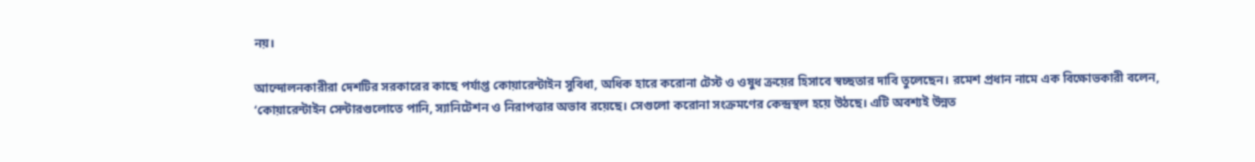নয়।

আন্দোলনকারীরা দেশটির সরকারের কাছে পর্যাপ্ত কোয়ারেন্টাইন সুবিধা, অধিক হারে করোনা টেস্ট ও ওষুধ ক্রয়ের হিসাবে স্বচ্ছতার দাবি তুলেছেন। রমেশ প্রধান নামে এক বিক্ষোভকারী বলেন, ‘কোয়ারেন্টাইন সেন্টারগুলোতে পানি, স্যানিটেশন ও নিরাপত্তার অভাব রয়েছে। সেগুলো করোনা সংক্রমণের কেন্দ্রস্থল হয়ে উঠছে। এটি অবশ্যই উন্নত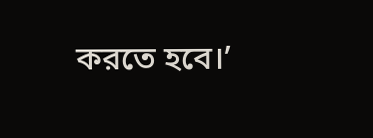করতে হবে।’